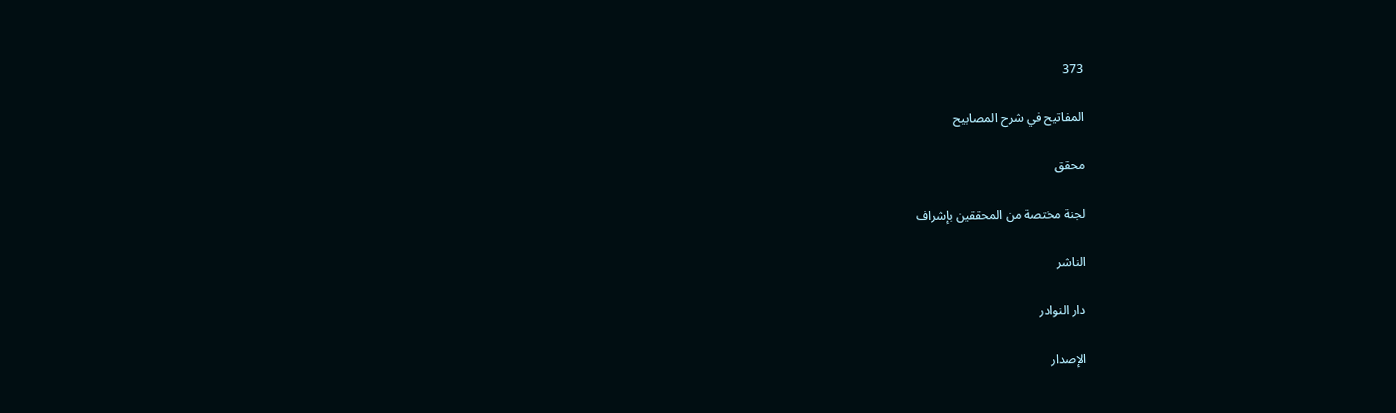373

المفاتيح في شرح المصابيح

محقق

لجنة مختصة من المحققين بإشراف

الناشر

دار النوادر

الإصدار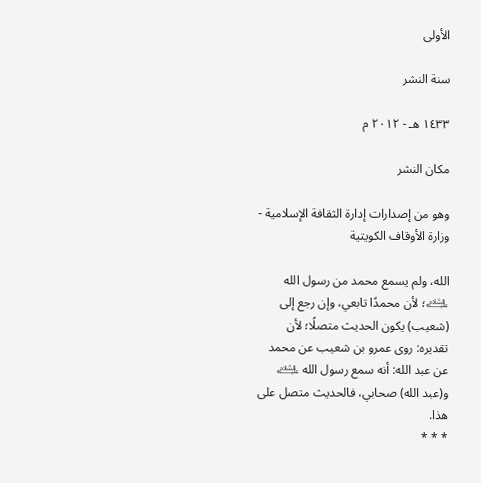الأولى

سنة النشر

١٤٣٣ هـ - ٢٠١٢ م

مكان النشر

وهو من إصدارات إدارة الثقافة الإسلامية - وزارة الأوقاف الكويتية

الله، ولم يسمع محمد من رسول الله ﵇؛ لأن محمدًا تابعي، وإن رجع إلى (شعيب) يكون الحديث متصلًا؛ لأن تقديره: روى عمرو بن شعيب عن محمد عن عبد الله: أنه سمع رسول الله ﵇ و(عبد الله) صحابي، فالحديث متصل على هذا.
* * *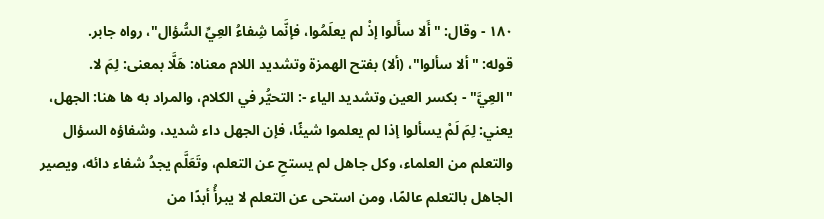١٨٠ - وقال: "أَلا سأَلوا إذْ لم يعلَمُوا، فإنَّما شِفاءُ العِيِّ السُّؤال"، رواه جابر.
قوله: "ألا سألوا"، (ألا) بفتح الهمزة وتشديد اللام معناه: هَلَّا بمعنى: لِمَ لا.
"العِيَّ" - بكسر العين وتشديد الياء -: التحيُّر في الكلام، والمراد به ها هنا: الجهل، يعني: لِمَ لَمْ يسألوا إذا لم يعلموا شيئًا، فإن الجهل داء شديد، وشفاؤه السؤال والتعلم من العلماء، وكل جاهل لم يستحِ عن التعلم، وتَعَلَّم يجدُ شفاء دائه، ويصير الجاهل بالتعلم عالمًا، ومن استحى عن التعلم لا يبرأُ أبدًا من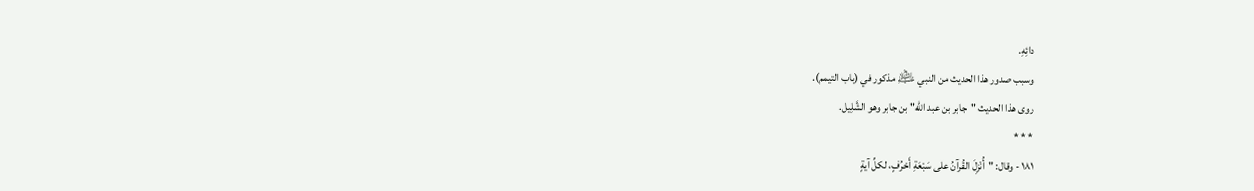دائِهِ.
وسبب صدور هذا الحديث من النبي ﵇ مذكور في (باب التيمم).
روى هذا الحديث "جابر بن عبد الله" بن جابر وهو الشَّلِيل.
* * *
١٨١ - وقال: "أُنْزِلَ القُرآنُ على سَبْعَةِ أَحْرُفٍ، لكلِّ آيةٍ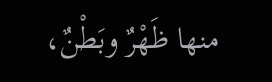منها ظَهْرٌ وبَطْنٌ،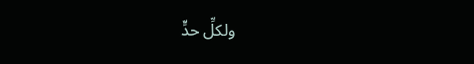ولكلِّ حدٍّ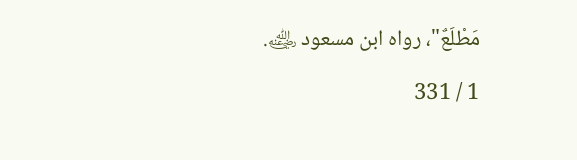مَطْلَعٌ"، رواه ابن مسعود ﵁.

1 / 331